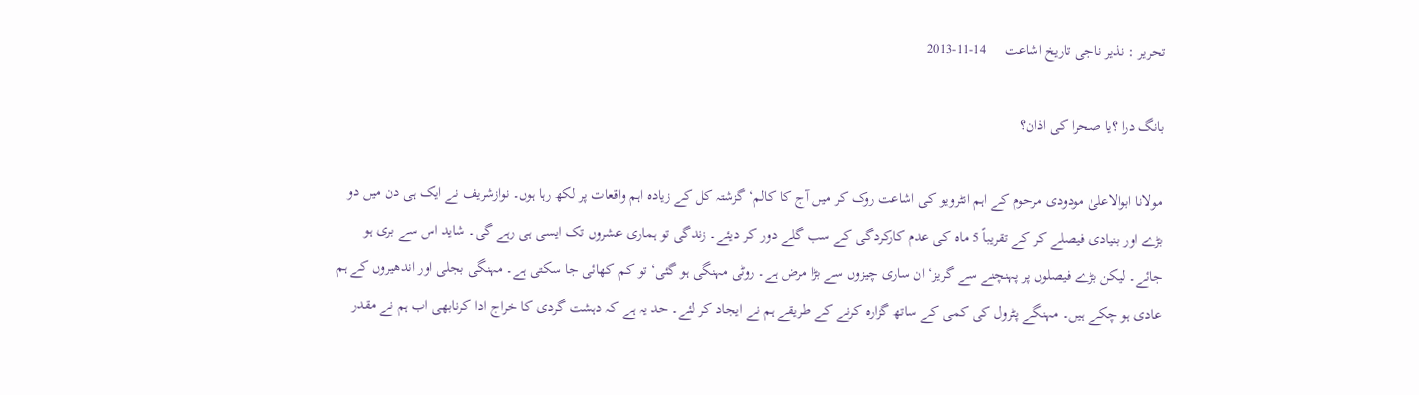تحریر : نذیر ناجی تاریخ اشاعت     14-11-2013

بانگ درا ؟یا صحرا کی اذان؟

مولانا ابوالاعلیٰ مودودی مرحوم کے اہم انٹرویو کی اشاعت روک کر میں آج کا کالم‘ گزشتہ کل کے زیادہ اہم واقعات پر لکھ رہا ہوں۔ نوازشریف نے ایک ہی دن میں دو بڑے اور بنیادی فیصلے کر کے تقریباً 5 ماہ کی عدم کارکردگی کے سب گلے دور کر دیئے۔ زندگی تو ہماری عشروں تک ایسی ہی رہے گی۔ شاید اس سے بری ہو جائے۔ لیکن بڑے فیصلوں پر پہنچنے سے گریز‘ ان ساری چیزوں سے بڑا مرض ہے۔ روٹی مہنگی ہو گئی‘ تو کم کھائی جا سکتی ہے۔ مہنگی بجلی اور اندھیروں کے ہم عادی ہو چکے ہیں۔ مہنگے پٹرول کی کمی کے ساتھ گزارہ کرنے کے طریقے ہم نے ایجاد کر لئے۔ حد یہ ہے کہ دہشت گردی کا خراج ادا کرنابھی اب ہم نے مقدر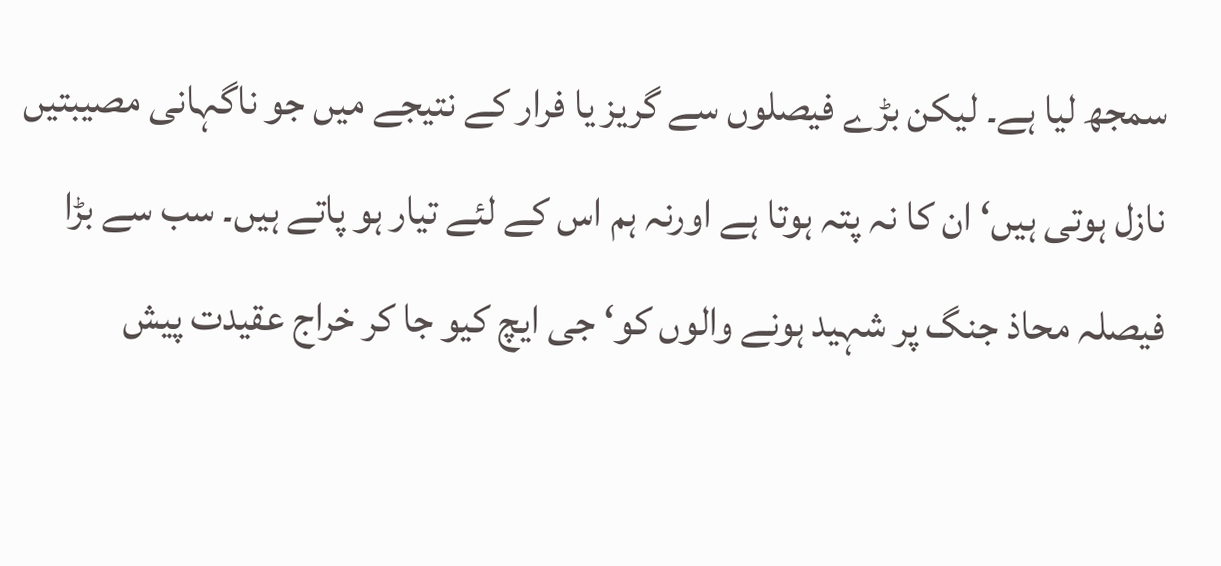سمجھ لیا ہے۔ لیکن بڑے فیصلوں سے گریز یا فرار کے نتیجے میں جو ناگہانی مصیبتیں نازل ہوتی ہیں‘ ان کا نہ پتہ ہوتا ہے اورنہ ہم اس کے لئے تیار ہو پاتے ہیں۔ سب سے بڑا فیصلہ محاذ جنگ پر شہید ہونے والوں کو‘ جی ایچ کیو جا کر خراج عقیدت پیش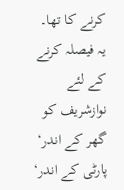کرنے کا تھا۔ یہ فیصلہ کرنے کے لئے نوازشریف کو گھر کے اندر‘ پارٹی کے اندر‘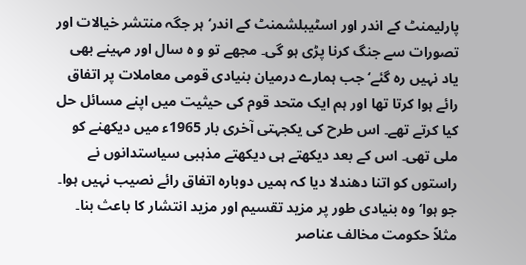پارلیمنٹ کے اندر اور اسٹیبلشمنٹ کے اندر‘ ہر جگہ منتشر خیالات اور تصورات سے جنگ کرنا پڑی ہو گی۔ مجھے تو و ہ سال اور مہینے بھی یاد نہیں رہ گئے‘ جب ہمارے درمیان بنیادی قومی معاملات پر اتفاق رائے ہوا کرتا تھا اور ہم ایک متحد قوم کی حیثیت میں اپنے مسائل حل کیا کرتے تھے۔ اس طرح کی یکجہتی آخری بار 1965ء میں دیکھنے کو ملی تھی۔ اس کے بعد دیکھتے ہی دیکھتے مذہبی سیاستدانوں نے راستوں کو اتنا دھندلا دیا کہ ہمیں دوبارہ اتفاق رائے نصیب نہیں ہوا۔ جو ہوا‘ وہ بنیادی طور پر مزید تقسیم اور مزید انتشار کا باعث بنا۔ مثلاً حکومت مخالف عناصر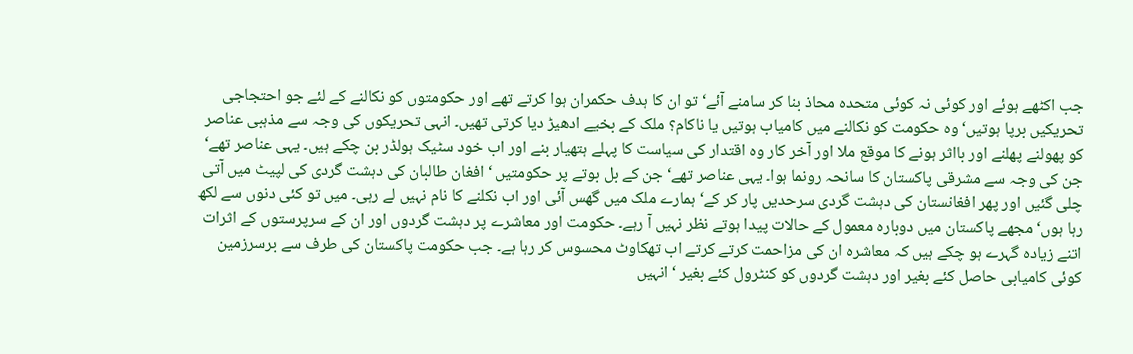جب اکٹھے ہوئے اور کوئی نہ کوئی متحدہ محاذ بنا کر سامنے آئے‘ تو ان کا ہدف حکمران ہوا کرتے تھے اور حکومتوں کو نکالنے کے لئے جو احتجاجی تحریکیں برپا ہوتیں‘ وہ حکومت کو نکالنے میں کامیاب ہوتیں یا ناکام؟ ملک کے بخیے ادھیڑ دیا کرتی تھیں۔ انہی تحریکوں کی وجہ سے مذہبی عناصر کو پھولنے پھلنے اور بااثر ہونے کا موقع ملا اور آخر کار وہ اقتدار کی سیاست کا پہلے ہتھیار بنے اور اب خود سٹیک ہولڈر بن چکے ہیں۔ یہی عناصر تھے‘ جن کی وجہ سے مشرقی پاکستان کا سانحہ رونما ہوا۔ یہی عناصر تھے‘ جن کے بل بوتے پر حکومتیں ‘ افغان طالبان کی دہشت گردی کی لپیٹ میں آتی چلی گئیں اور پھر افغانستان کی دہشت گردی سرحدیں پار کر کے‘ ہمارے ملک میں گھس آئی اور اب نکلنے کا نام نہیں لے رہی۔ میں تو کئی دنوں سے لکھ رہا ہوں‘ مجھے پاکستان میں دوبارہ معمول کے حالات پیدا ہوتے نظر نہیں آ رہے۔ حکومت اور معاشرے پر دہشت گردوں اور ان کے سرپرستوں کے اثرات اتنے زیادہ گہرے ہو چکے ہیں کہ معاشرہ ان کی مزاحمت کرتے کرتے اب تھکاوٹ محسوس کر رہا ہے۔ جب حکومت پاکستان کی طرف سے برسرزمین کوئی کامیابی حاصل کئے بغیر اور دہشت گردوں کو کنٹرول کئے بغیر ‘ انہیں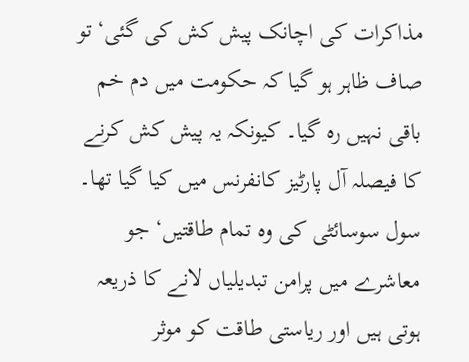مذاکرات کی اچانک پیش کش کی گئی‘ تو صاف ظاہر ہو گیا کہ حکومت میں دم خم باقی نہیں رہ گیا۔ کیونکہ یہ پیش کش کرنے کا فیصلہ آل پارٹیز کانفرنس میں کیا گیا تھا۔ سول سوسائٹی کی وہ تمام طاقتیں‘ جو معاشرے میں پرامن تبدیلیاں لانے کا ذریعہ ہوتی ہیں اور ریاستی طاقت کو موثر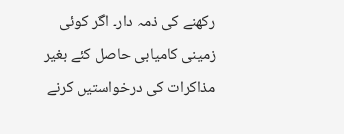رکھنے کی ذمہ دار۔ اگر کوئی زمینی کامیابی حاصل کئے بغیر مذاکرات کی درخواستیں کرنے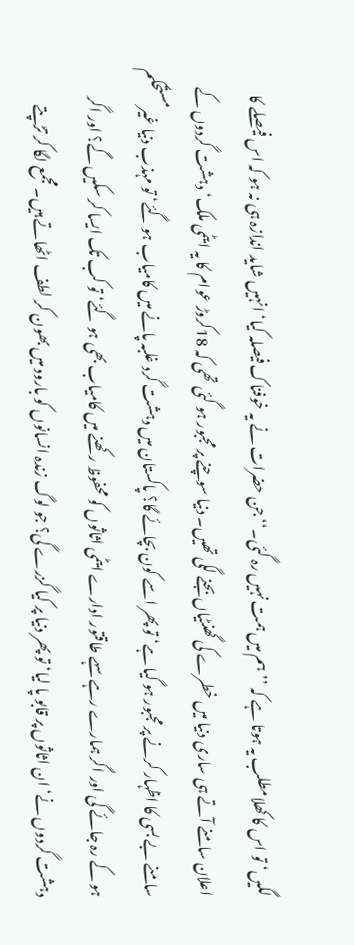لگیں‘ تو اس کا کھلامطلب یہ ہوتا ہے کہ ’’ہم میں ہمت نہیں رہ گئی۔‘‘ جن حضرات نے یہ خوفناک فیصلہ کیا‘ انہیں شاید اندازہ ہی نہ ہو کہ اس فیصلے کا اعلان سامنے آتے ہی ساری دنیا میں خطرے کی گھنٹیاں بجنے لگی تھیں۔ دنیا سوچنے پر مجبور ہو گئی تھی کہ 18کروڑ عوام کا یہ ایٹمی ملک‘ دہشت گردوں کے سامنے بے بسی کا اظہار کرنے پر مجبور ہو گیا ہے‘ تو پھر اسے کون بچائے گا؟ پاکستان میں دہشت گرد غلبہ پانے میں کامیاب ہو گئے‘ تو مہذب دنیا غیرمستحکم ہو کے رہ جائے گی اور اگر ہمارے رہے سہے طاقتور ادارے ایٹمی اثاثوں کو محفوظ رکھنے میں کامیاب بھی ہو گئے‘ تو کب تک ایسا کر سکیں گے؟ اور اگر دہشت گردوں نے‘ ان اثاثوں پر قابو پا لیا‘ تو پھر دنیا پر کیا گزرے گی؟ جو لوگ زندہ انسانوں کو بارود میں بھون کر لطف اٹھاتے ہیں۔ مجمع لگا کر تڑپتے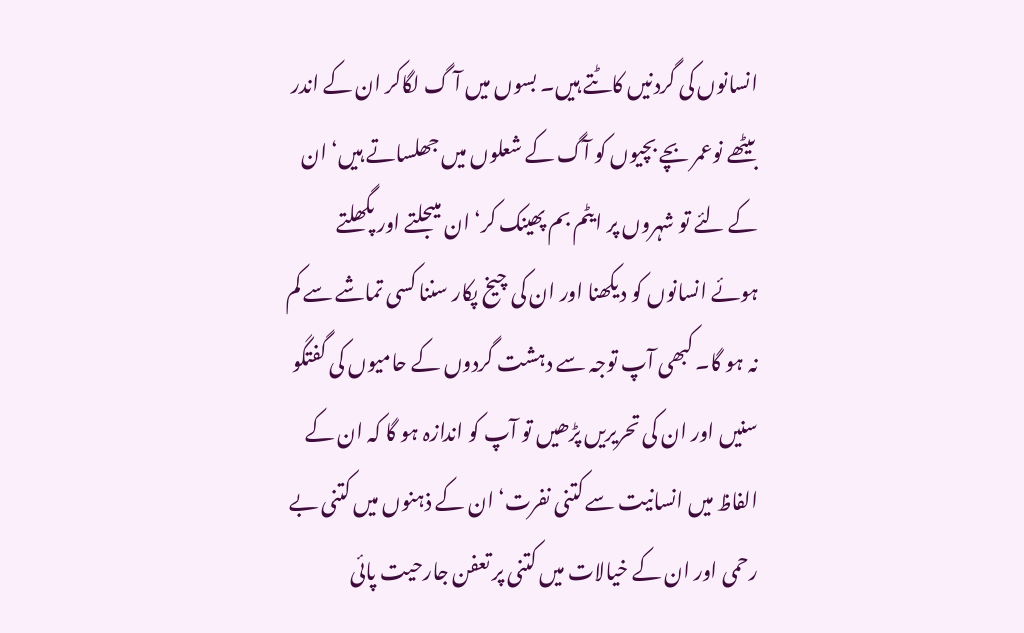انسانوں کی گردنیں کاٹتے ہیں۔ بسوں میں آ گ لگاکر ان کے اندر بیٹھے نوعمر بچے بچیوں کو آگ کے شعلوں میں جھلساتے ہیں‘ ان کے لئے تو شہروں پر ایٹم بم پھینک کر‘ ان میںجلتے اور پگھلتے ہوئے انسانوں کو دیکھنا اور ان کی چیخ پکار سننا کسی تماشے سے کم نہ ہو گا۔ کبھی آپ توجہ سے دہشت گردوں کے حامیوں کی گفتگو سنیں اور ان کی تحریریں پڑھیں تو آپ کو اندازہ ہو گا کہ ان کے الفاظ میں انسانیت سے کتنی نفرت‘ ان کے ذہنوں میں کتنی بے رحمی اور ان کے خیالات میں کتنی پر تعفن جارحیت پائی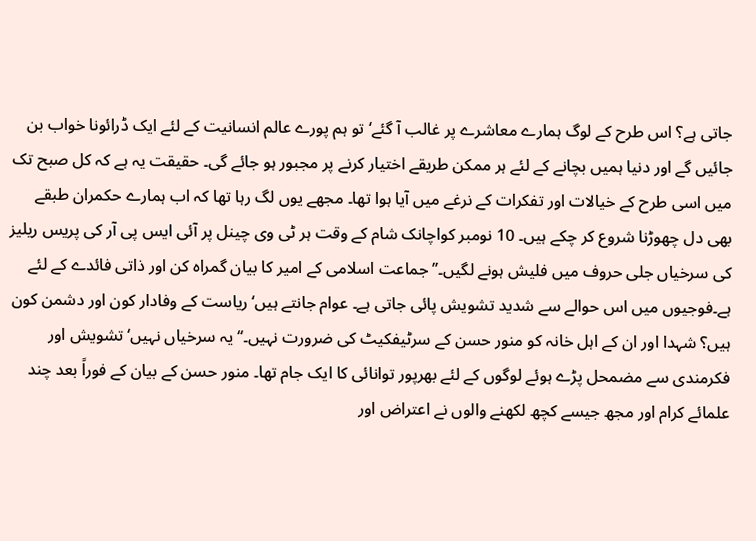جاتی ہے؟ اس طرح کے لوگ ہمارے معاشرے پر غالب آ گئے‘ تو ہم پورے عالم انسانیت کے لئے ایک ڈرائونا خواب بن جائیں گے اور دنیا ہمیں بچانے کے لئے ہر ممکن طریقے اختیار کرنے پر مجبور ہو جائے گی۔ حقیقت یہ ہے کہ کل صبح تک میں اسی طرح کے خیالات اور تفکرات کے نرغے میں آیا ہوا تھا۔ مجھے یوں لگ رہا تھا کہ اب ہمارے حکمران طبقے بھی دل چھوڑنا شروع کر چکے ہیں۔ 10 نومبر کواچانک شام کے وقت ہر ٹی وی چینل پر آئی ایس پی آر کی پریس ریلیز کی سرخیاں جلی حروف میں فلیش ہونے لگیں۔’’جماعت اسلامی کے امیر کا بیان گمراہ کن اور ذاتی فائدے کے لئے ہے۔فوجیوں میں اس حوالے سے شدید تشویش پائی جاتی ہے۔ عوام جانتے ہیں‘ ریاست کے وفادار کون اور دشمن کون ہیں؟ شہدا اور ان کے اہل خانہ کو منور حسن کے سرٹیفکیٹ کی ضرورت نہیں۔‘‘یہ سرخیاں نہیں‘ تشویش اور فکرمندی سے مضمحل پڑے ہوئے لوگوں کے لئے بھرپور توانائی کا ایک جام تھا۔ منور حسن کے بیان کے فوراً بعد چند علمائے کرام اور مجھ جیسے کچھ لکھنے والوں نے اعتراض اور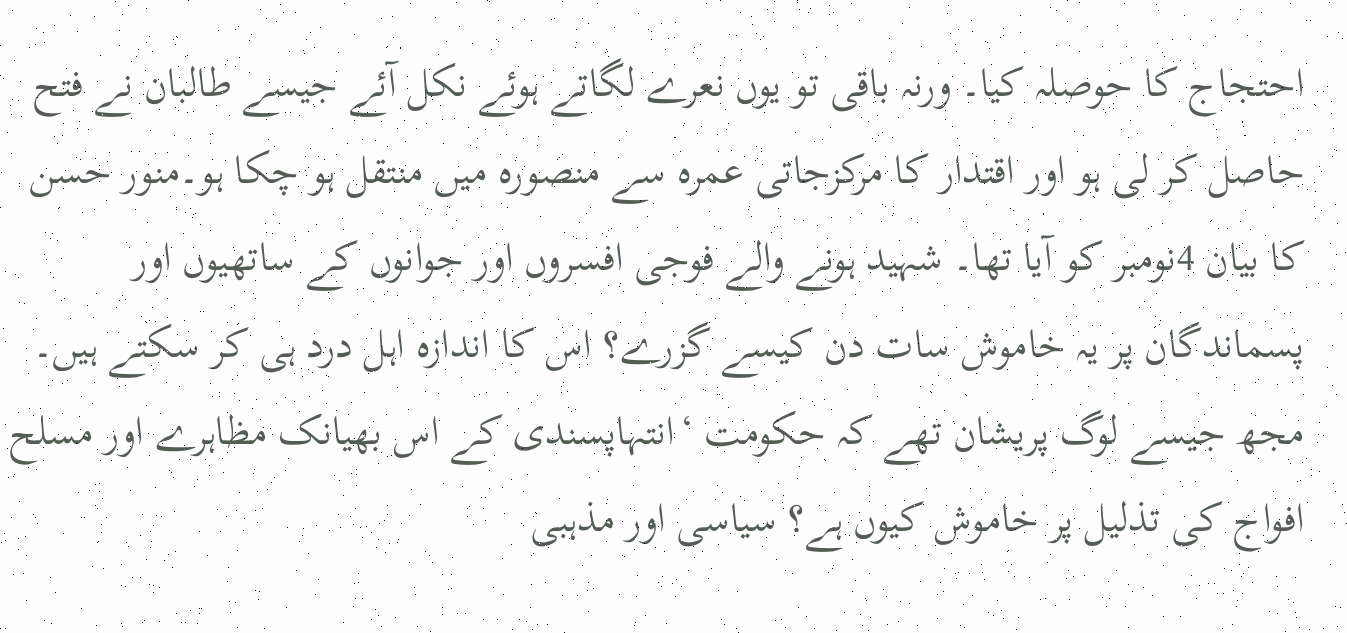احتجاج کا حوصلہ کیا۔ ورنہ باقی تو یوں نعرے لگاتے ہوئے نکل آئے جیسے طالبان نے فتح حاصل کر لی ہو اور اقتدار کا مرکزجاتی عمرہ سے منصورہ میں منتقل ہو چکا ہو۔منور حسن کا بیان 4نومبر کو آیا تھا۔ شہید ہونے والے فوجی افسروں اور جوانوں کے ساتھیوں اور پسماندگان پر یہ خاموش سات دن کیسے گزرے؟ اس کا اندازہ اہل درد ہی کر سکتے ہیں۔ مجھ جیسے لوگ پریشان تھے کہ حکومت ‘انتہاپسندی کے اس بھیانک مظاہرے اور مسلح افواج کی تذلیل پر خاموش کیوں ہے؟ سیاسی اور مذہبی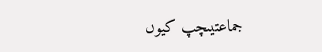جماعتیںچپ کیوں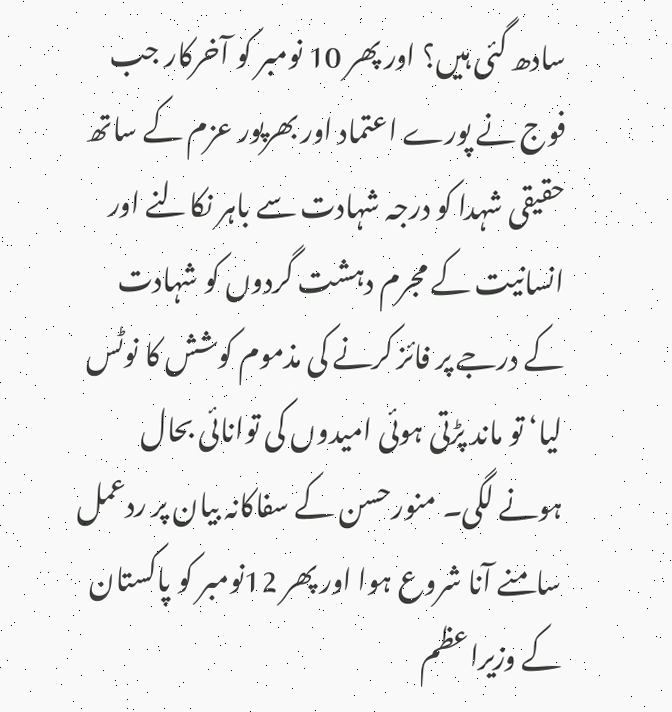سادھ گئی ہیں؟ اور پھر 10 نومبر کو آخرکار جب فوج نے پورے اعتماد اور بھرپور عزم کے ساتھ حقیقی شہدا کو درجہ شہادت سے باہر نکالنے اور انسانیت کے مجرم دہشت گردوں کو شہادت کے درجے پر فائز کرنے کی مذموم کوشش کا نوٹس لیا‘ تو ماند پڑتی ہوئی امیدوں کی توانائی بحال ہونے لگی۔ منورحسن کے سفاکانہ بیان پر ردعمل سامنے آنا شروع ہوا اور پھر 12نومبر کو پاکستان کے وزیراعظم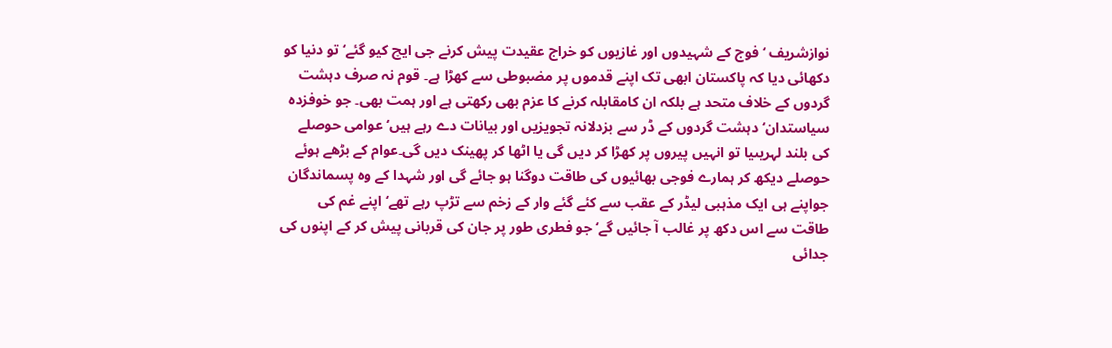نوازشریف ‘ فوج کے شہیدوں اور غازیوں کو خراج عقیدت پیش کرنے جی ایچ کیو گئے‘ تو دنیا کو دکھائی دیا کہ پاکستان ابھی تک اپنے قدموں پر مضبوطی سے کھڑا ہے۔ قوم نہ صرف دہشت گردوں کے خلاف متحد ہے بلکہ ان کامقابلہ کرنے کا عزم بھی رکھتی ہے اور ہمت بھی۔ جو خوفزدہ سیاستدان‘ دہشت گردوں کے ڈر سے بزدلانہ تجویزیں اور بیانات دے رہے ہیں‘ عوامی حوصلے کی بلند لہریںیا تو انہیں پیروں پر کھڑا کر دیں گی یا اٹھا کر پھینک دیں گی۔عوام کے بڑھے ہوئے حوصلے دیکھ کر ہمارے فوجی بھائیوں کی طاقت دوگنا ہو جائے گی اور شہدا کے وہ پسماندگان جواپنے ہی ایک مذہبی لیڈر کے عقب سے کئے گئے وار کے زخم سے تڑپ رہے تھے‘ اپنے غم کی طاقت سے اس دکھ پر غالب آ جائیں گے‘ جو فطری طور پر جان کی قربانی پیش کر کے اپنوں کی جدائی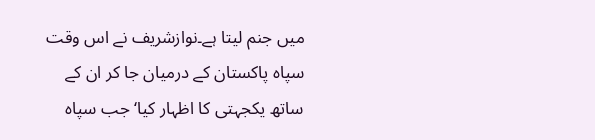میں جنم لیتا ہے۔نوازشریف نے اس وقت سپاہ پاکستان کے درمیان جا کر ان کے ساتھ یکجہتی کا اظہار کیا‘ جب سپاہ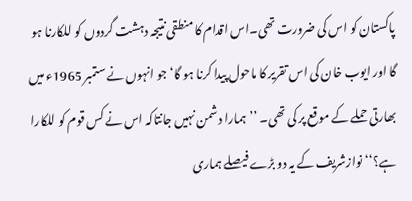پاکستان کو اس کی ضرورت تھی۔اس اقدام کا منطقی نتیجہ دہشت گردوں کو للکارنا ہو گا اور ایوب خان کی اس تقریر کا ماحول پیدا کرنا ہو گا‘ جو انہوں نے ستمبر 1965ء میں بھارتی حملے کے موقع پر کی تھی۔ ’’ہمارا دشمن نہیں جانتاکہ اس نے کس قوم کو للکارا ہے؟‘‘ نوازشریف کے یہ دو بڑے فیصلے ہماری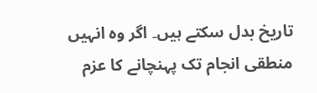تاریخ بدل سکتے ہیں۔ اگر وہ انہیں منطقی انجام تک پہنچانے کا عزم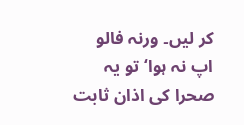کر لیں۔ ورنہ فالو اپ نہ ہوا‘ تو یہ صحرا کی اذان ثابت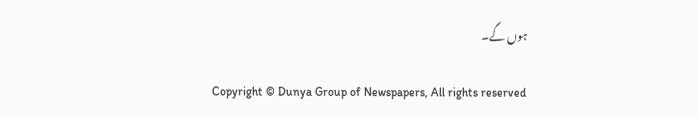ہوں گے۔

Copyright © Dunya Group of Newspapers, All rights reserved